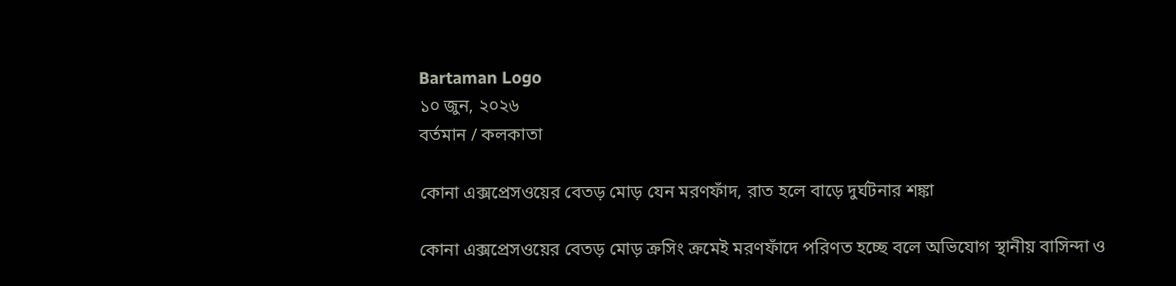Bartaman Logo
১০ জুন, ২০২৬
বর্তমান / কলকাতা

কোনা এক্সপ্রেসওয়ের বেতড় মোড় যেন মরণফাঁদ, রাত হলে বাড়ে দুর্ঘটনার শঙ্কা

কোনা এক্সপ্রেসওয়ের বেতড় মোড় ক্রসিং ক্রমেই মরণফাঁদে পরিণত হচ্ছে বলে অভিযোগ স্থানীয় বাসিন্দা ও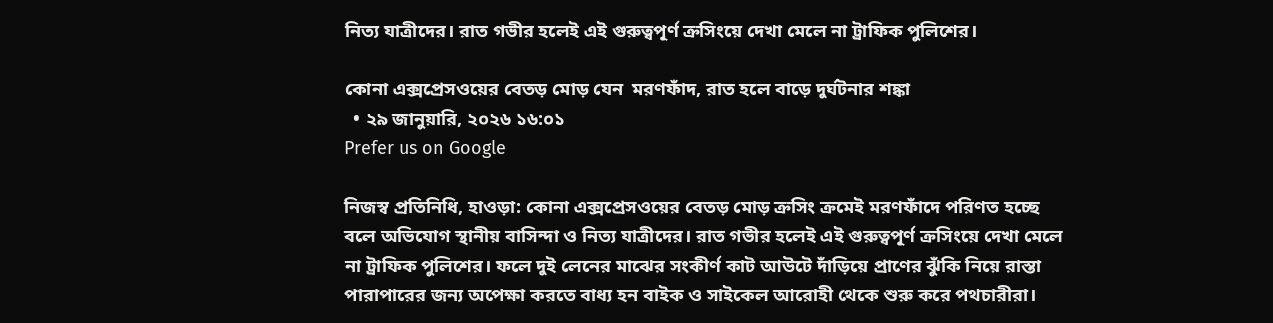নিত্য যাত্রীদের। রাত গভীর হলেই এই গুরুত্বপূর্ণ ক্রসিংয়ে দেখা মেলে না ট্রাফিক পুলিশের।

কোনা এক্সপ্রেসওয়ের বেতড় মোড় যেন  মরণফাঁদ, রাত হলে বাড়ে দুর্ঘটনার শঙ্কা
  • ২৯ জানুয়ারি, ২০২৬ ১৬:০১
Prefer us on Google

নিজস্ব প্রতিনিধি, হাওড়া: কোনা এক্সপ্রেসওয়ের বেতড় মোড় ক্রসিং ক্রমেই মরণফাঁদে পরিণত হচ্ছে বলে অভিযোগ স্থানীয় বাসিন্দা ও নিত্য যাত্রীদের। রাত গভীর হলেই এই গুরুত্বপূর্ণ ক্রসিংয়ে দেখা মেলে না ট্রাফিক পুলিশের। ফলে দুই লেনের মাঝের সংকীর্ণ কাট আউটে দাঁড়িয়ে প্রাণের ঝুঁকি নিয়ে রাস্তা পারাপারের জন্য অপেক্ষা করতে বাধ্য হন বাইক ও সাইকেল আরোহী থেকে শুরু করে পথচারীরা।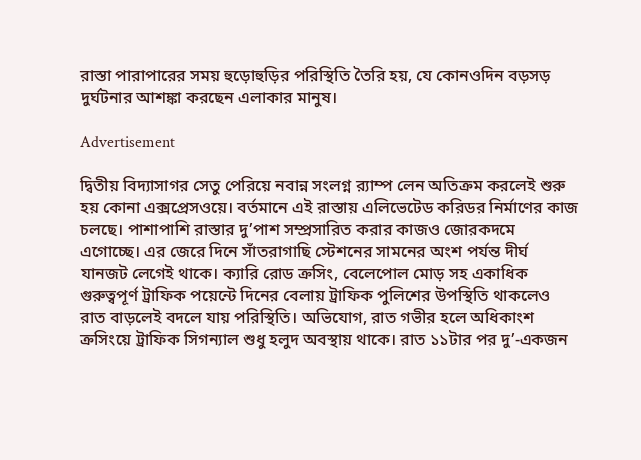রাস্তা পারাপারের সময় হুড়োহুড়ির পরিস্থিতি তৈরি হয়, যে কোনওদিন বড়সড় দুর্ঘটনার আশঙ্কা করছেন এলাকার মানুষ।

Advertisement

দ্বিতীয় বিদ্যাসাগর সেতু পেরিয়ে নবান্ন সংলগ্ন র‍্যাম্প লেন অতিক্রম করলেই শুরু হয় কোনা এক্সপ্রেসওয়ে। বর্তমানে এই রাস্তায় এলিভেটেড করিডর নির্মাণের কাজ চলছে। পাশাপাশি রাস্তার দু’পাশ সম্প্রসারিত করার কাজও জোরকদমে এগোচ্ছে। এর জেরে দিনে সাঁতরাগাছি স্টেশনের সামনের অংশ পর্যন্ত দীর্ঘ যানজট লেগেই থাকে। ক্যারি রোড ক্রসিং, বেলেপোল মোড় সহ একাধিক গুরুত্বপূর্ণ ট্রাফিক পয়েন্টে দিনের বেলায় ট্রাফিক পুলিশের উপস্থিতি থাকলেও রাত বাড়লেই বদলে যায় পরিস্থিতি। অভিযোগ, রাত গভীর হলে অধিকাংশ ক্রসিংয়ে ট্রাফিক সিগন্যাল শুধু হলুদ অবস্থায় থাকে। রাত ১১টার পর দু’-একজন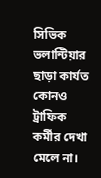সিভিক ভলান্টিয়ার ছাড়া কার্যত কোনও ট্রাফিক কর্মীর দেখা মেলে না।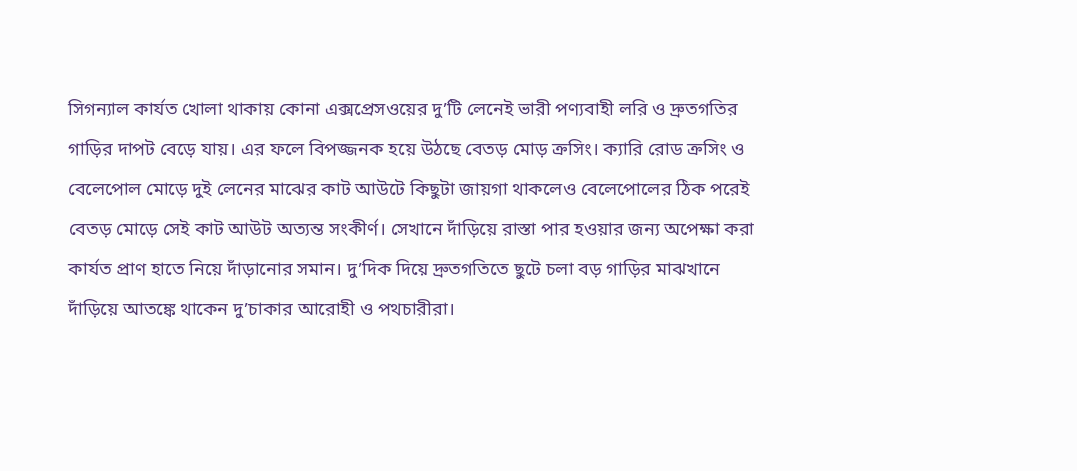সিগন্যাল কার্যত খোলা থাকায় কোনা এক্সপ্রেসওয়ের দু’টি লেনেই ভারী পণ্যবাহী লরি ও দ্রুতগতির গাড়ির দাপট বেড়ে যায়। এর ফলে বিপজ্জনক হয়ে উঠছে বেতড় মোড় ক্রসিং। ক্যারি রোড ক্রসিং ও বেলেপোল মোড়ে দুই লেনের মাঝের কাট আউটে কিছুটা জায়গা থাকলেও বেলেপোলের ঠিক পরেই বেতড় মোড়ে সেই কাট আউট অত্যন্ত সংকীর্ণ। সেখানে দাঁড়িয়ে রাস্তা পার হওয়ার জন্য অপেক্ষা করা কার্যত প্রাণ হাতে নিয়ে দাঁড়ানোর সমান। দু’দিক দিয়ে দ্রুতগতিতে ছুটে চলা বড় গাড়ির মাঝখানে দাঁড়িয়ে আতঙ্কে থাকেন দু’চাকার আরোহী ও পথচারীরা।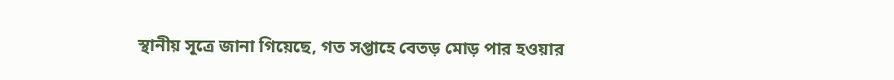স্থানীয় সূত্রে জানা গিয়েছে, গত সপ্তাহে বেতড় মোড় পার হওয়ার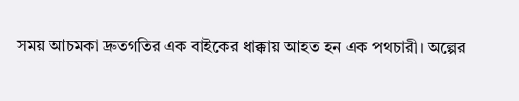সময় আচমকা দ্রুতগতির এক বাইকের ধাক্কায় আহত হন এক পথচারী। অল্পের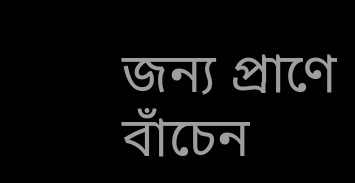জন্য প্রাণে বাঁচেন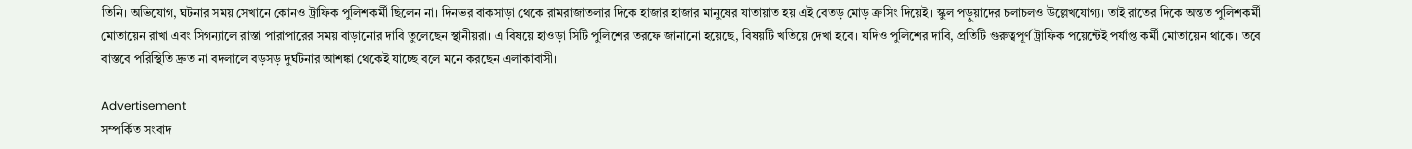তিনি। অভিযোগ, ঘটনার সময় সেখানে কোনও ট্রাফিক পুলিশকর্মী ছিলেন না। দিনভর বাকসাড়া থেকে রামরাজাতলার দিকে হাজার হাজার মানুষের যাতায়াত হয় এই বেতড় মোড় ক্রসিং দিয়েই। স্কুল পড়ুয়াদের চলাচলও উল্লেখযোগ্য। তাই রাতের দিকে অন্তত পুলিশকর্মী মোতায়েন রাখা এবং সিগন্যালে রাস্তা পারাপারের সময় বাড়ানোর দাবি তুলেছেন স্থানীয়রা। এ বিষয়ে হাওড়া সিটি পুলিশের তরফে জানানো হয়েছে, বিষয়টি খতিয়ে দেখা হবে। যদিও পুলিশের দাবি, প্রতিটি গুরুত্বপূর্ণ ট্রাফিক পয়েন্টেই পর্যাপ্ত কর্মী মোতায়েন থাকে। তবে বাস্তবে পরিস্থিতি দ্রুত না বদলালে বড়সড় দুর্ঘটনার আশঙ্কা থেকেই যাচ্ছে বলে মনে করছেন এলাকাবাসী।

Advertisement
সম্পর্কিত সংবাদ